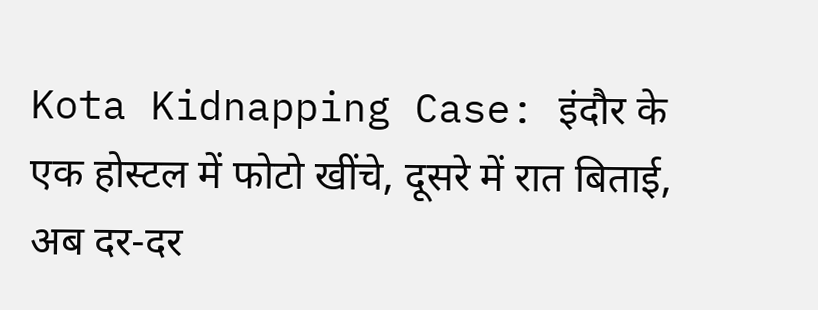Kota Kidnapping Case: इंदौर के एक होस्टल में फोटो खींचे, दूसरे में रात बिताई, अब दर-दर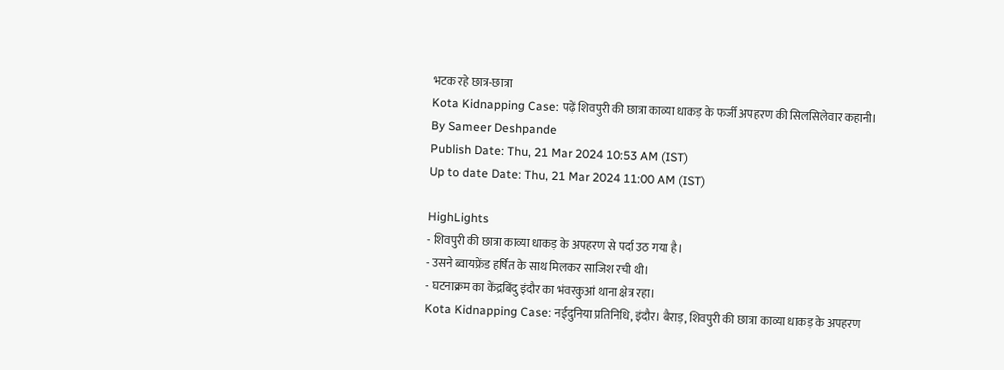भटक रहे छात्र-छात्रा
Kota Kidnapping Case: पढ़ें शिवपुरी की छात्रा काव्या धाकड़ के फर्जी अपहरण की सिलसिलेवार कहानी।
By Sameer Deshpande
Publish Date: Thu, 21 Mar 2024 10:53 AM (IST)
Up to date Date: Thu, 21 Mar 2024 11:00 AM (IST)

HighLights
- शिवपुरी की छात्रा काव्या धाकड़ के अपहरण से पर्दा उठ गया है।
- उसने ब्वायफ्रेंड हर्षित के साथ मिलकर साजिश रची थी।
- घटनाक्रम का केंद्रबिंदु इंदौर का भंवरकुआं थाना क्षेत्र रहा।
Kota Kidnapping Case: नईदुनिया प्रतिनिधि, इंदौर। बैराड़, शिवपुरी की छात्रा काव्या धाकड़ के अपहरण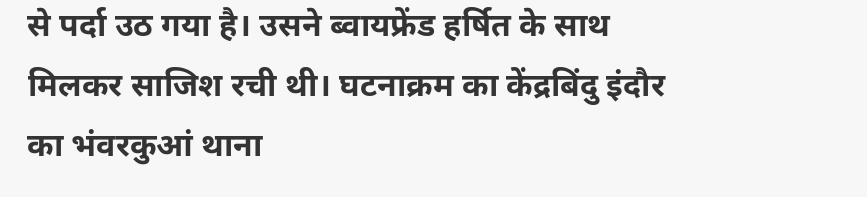से पर्दा उठ गया है। उसने ब्वायफ्रेंड हर्षित के साथ मिलकर साजिश रची थी। घटनाक्रम का केंद्रबिंदु इंदौर का भंवरकुआं थाना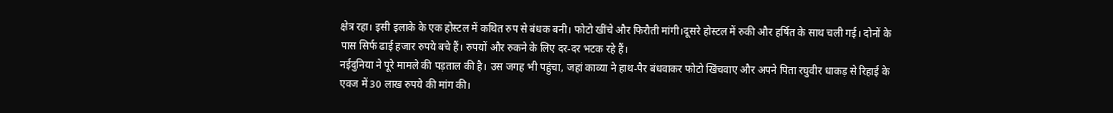क्षेत्र रहा। इसी इलाके के एक होस्टल में कथित रुप से बंधक बनी। फोटो खींचे और फिरौती मांगी।दूसरे होस्टल में रुकी और हर्षित के साथ चली गई। दोनों के पास सिर्फ ढाई हजार रुपये बचे हैं। रुपयों और रुकने के लिए दर-दर भटक रहे हैं।
नईदुनिया ने पूरे मामले की पड़ताल की है। उस जगह भी पहुंचा, जहां काव्या ने हाथ-पैर बंधवाकर फोटो खिंचवाए और अपने पिता रघुवीर धाकड़ से रिहाई के एवज में 30 लाख रुपये की मांग की।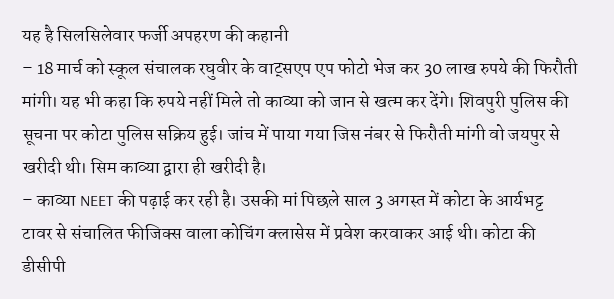यह है सिलसिलेवार फर्जी अपहरण की कहानी
– 18 मार्च को स्कूल संचालक रघुवीर के वाट्सएप एप फोटो भेज कर 30 लाख रुपये की फिरौती मांगी। यह भी कहा कि रुपये नहीं मिले तो काव्या को जान से खत्म कर देंगे। शिवपुरी पुलिस की सूचना पर कोटा पुलिस सक्रिय हुई। जांच में पाया गया जिस नंबर से फिरौती मांगी वो जयपुर से खरीदी थी। सिम काव्या द्वारा ही खरीदी है।
– काव्या NEET की पढ़ाई कर रही है। उसकी मां पिछले साल 3 अगस्त में कोटा के आर्यभट्ट टावर से संचालित फीजिक्स वाला कोचिंग क्लासेस में प्रवेश करवाकर आई थी। कोटा की डीसीपी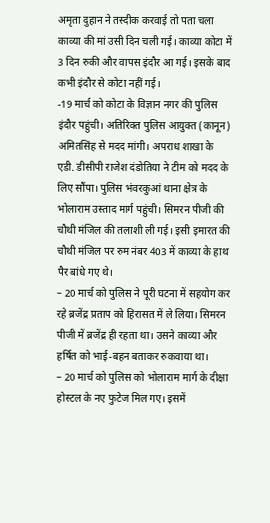अमृता दुहान ने तस्दीक करवाई तो पता चला काव्या की मां उसी दिन चली गई। काव्या कोटा में 3 दिन रुकी और वापस इंदौर आ गई। इसके बाद कभी इंदौर से कोटा नहीं गई।
-19 मार्च को कोटा के विज्ञान नगर की पुलिस इंदौर पहुंची। अतिरिक्त पुलिस आयुक्त (कानून) अमितसिंह से मदद मांगी। अपराध शाखा के एडी. डीसीपी राजेश दंडोतिया ने टीम को मदद के लिए सौंपा। पुलिस भंवरकुआं थाना क्षेत्र के भोलाराम उस्ताद मार्ग पहुंची। सिमरन पीजी की चौथी मंजिल की तलाशी ली गई। इसी इमारत की चौथी मंजिल पर रुम नंबर 403 में काव्या के हाथ पैर बांधे गए थे।
– 20 मार्च को पुलिस ने पूरी घटना में सहयोग कर रहे ब्रजेंद्र प्रताप को हिरासत में ले लिया। सिमरन पीजी में ब्रजेंद्र ही रहता था। उसने काव्या और हर्षित को भाई-बहन बताकर रुकवाया था।
– 20 मार्च को पुलिस को भोलाराम मार्ग के दीक्षा होस्टल के नए फुटेज मिल गए। इसमें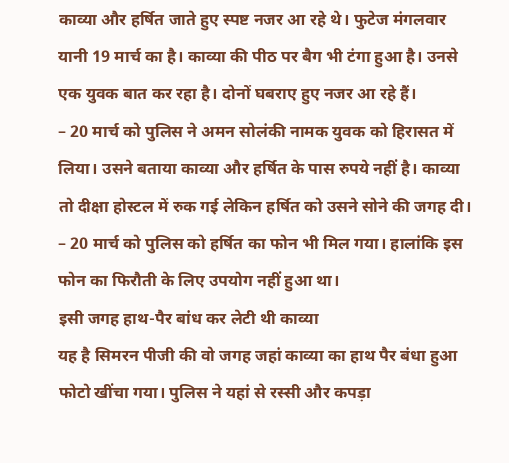काव्या और हर्षित जाते हुए स्पष्ट नजर आ रहे थे। फुटेज मंगलवार यानी 19 मार्च का है। काव्या की पीठ पर बैग भी टंगा हुआ है। उनसे एक युवक बात कर रहा है। दोनों घबराए हुए नजर आ रहे हैं।
– 20 मार्च को पुलिस ने अमन सोलंकी नामक युवक को हिरासत में लिया। उसने बताया काव्या और हर्षित के पास रुपये नहीं है। काव्या तो दीक्षा होस्टल में रुक गई लेकिन हर्षित को उसने सोने की जगह दी।
– 20 मार्च को पुलिस को हर्षित का फोन भी मिल गया। हालांकि इस फोन का फिरौती के लिए उपयोग नहीं हुआ था।
इसी जगह हाथ-पैर बांध कर लेटी थी काव्या
यह है सिमरन पीजी की वो जगह जहां काव्या का हाथ पैर बंधा हुआ फोटो खींचा गया। पुलिस ने यहां से रस्सी और कपड़ा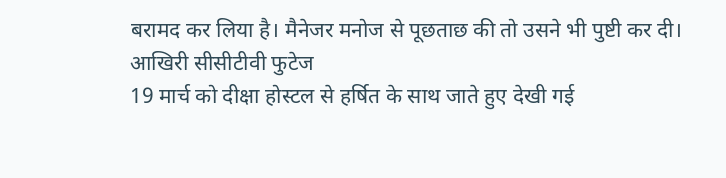बरामद कर लिया है। मैनेजर मनोज से पूछताछ की तो उसने भी पुष्टी कर दी।
आखिरी सीसीटीवी फुटेज
19 मार्च को दीक्षा होस्टल से हर्षित के साथ जाते हुए देखी गई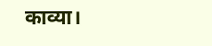काव्या।